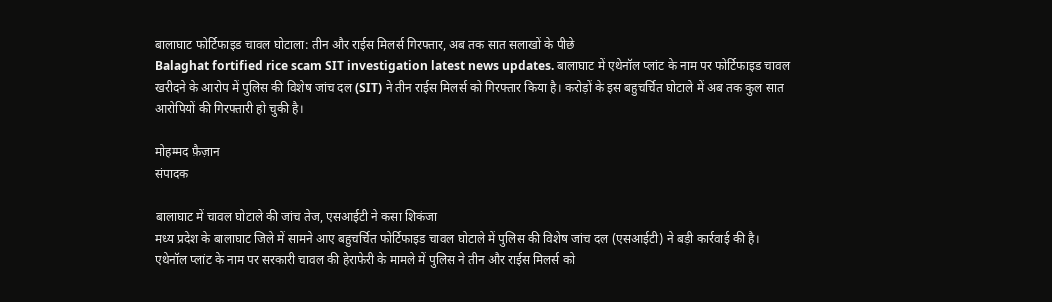बालाघाट फोर्टिफाइड चावल घोटाला: तीन और राईस मिलर्स गिरफ्तार, अब तक सात सलाखों के पीछे
Balaghat fortified rice scam SIT investigation latest news updates. बालाघाट में एथेनॉल प्लांट के नाम पर फोर्टिफाइड चावल खरीदने के आरोप में पुलिस की विशेष जांच दल (SIT) ने तीन राईस मिलर्स को गिरफ्तार किया है। करोड़ों के इस बहुचर्चित घोटाले में अब तक कुल सात आरोपियों की गिरफ्तारी हो चुकी है।

मोहम्मद फ़ैज़ान
संपादक

बालाघाट में चावल घोटाले की जांच तेज, एसआईटी ने कसा शिकंजा
मध्य प्रदेश के बालाघाट जिले में सामने आए बहुचर्चित फोर्टिफाइड चावल घोटाले में पुलिस की विशेष जांच दल (एसआईटी) ने बड़ी कार्रवाई की है। एथेनॉल प्लांट के नाम पर सरकारी चावल की हेराफेरी के मामले में पुलिस ने तीन और राईस मिलर्स को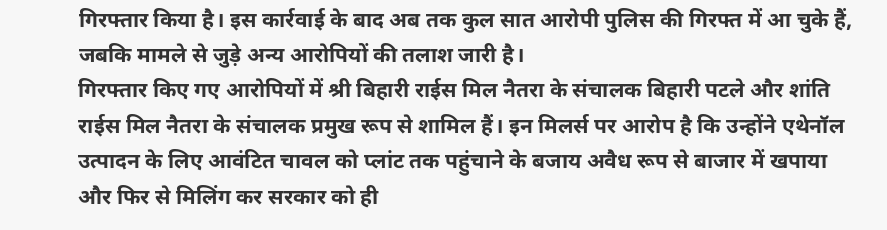गिरफ्तार किया है। इस कार्रवाई के बाद अब तक कुल सात आरोपी पुलिस की गिरफ्त में आ चुके हैं, जबकि मामले से जुड़े अन्य आरोपियों की तलाश जारी है।
गिरफ्तार किए गए आरोपियों में श्री बिहारी राईस मिल नैतरा के संचालक बिहारी पटले और शांति राईस मिल नैतरा के संचालक प्रमुख रूप से शामिल हैं। इन मिलर्स पर आरोप है कि उन्होंने एथेनॉल उत्पादन के लिए आवंटित चावल को प्लांट तक पहुंचाने के बजाय अवैध रूप से बाजार में खपाया और फिर से मिलिंग कर सरकार को ही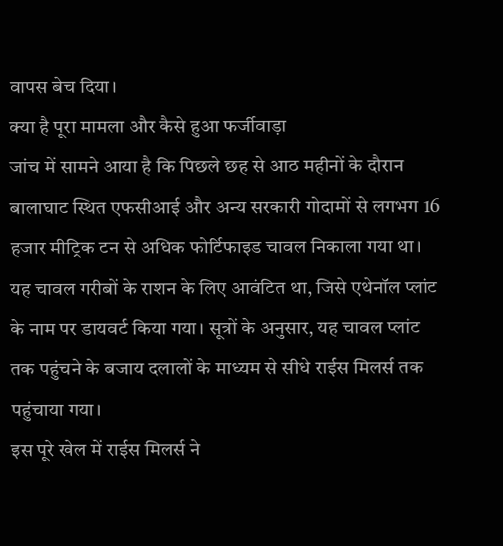वापस बेच दिया।
क्या है पूरा मामला और कैसे हुआ फर्जीवाड़ा
जांच में सामने आया है कि पिछले छह से आठ महीनों के दौरान बालाघाट स्थित एफसीआई और अन्य सरकारी गोदामों से लगभग 16 हजार मीट्रिक टन से अधिक फोर्टिफाइड चावल निकाला गया था। यह चावल गरीबों के राशन के लिए आवंटित था, जिसे एथेनॉल प्लांट के नाम पर डायवर्ट किया गया। सूत्रों के अनुसार, यह चावल प्लांट तक पहुंचने के बजाय दलालों के माध्यम से सीधे राईस मिलर्स तक पहुंचाया गया।
इस पूरे खेल में राईस मिलर्स ने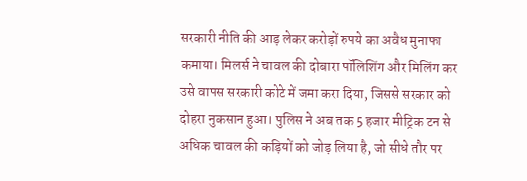सरकारी नीति की आड़ लेकर करोड़ों रुपये का अवैध मुनाफा कमाया। मिलर्स ने चावल की दोबारा पॉलिशिंग और मिलिंग कर उसे वापस सरकारी कोटे में जमा करा दिया, जिससे सरकार को दोहरा नुकसान हुआ। पुलिस ने अब तक 5 हजार मीट्रिक टन से अधिक चावल की कड़ियों को जोड़ लिया है, जो सीधे तौर पर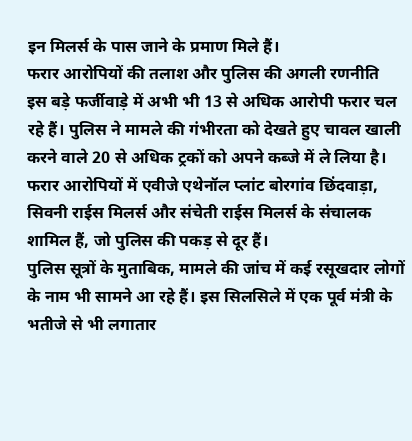इन मिलर्स के पास जाने के प्रमाण मिले हैं।
फरार आरोपियों की तलाश और पुलिस की अगली रणनीति
इस बड़े फर्जीवाड़े में अभी भी 13 से अधिक आरोपी फरार चल रहे हैं। पुलिस ने मामले की गंभीरता को देखते हुए चावल खाली करने वाले 20 से अधिक ट्रकों को अपने कब्जे में ले लिया है। फरार आरोपियों में एवीजे एथेनॉल प्लांट बोरगांव छिंदवाड़ा, सिवनी राईस मिलर्स और संचेती राईस मिलर्स के संचालक शामिल हैं, जो पुलिस की पकड़ से दूर हैं।
पुलिस सूत्रों के मुताबिक, मामले की जांच में कई रसूखदार लोगों के नाम भी सामने आ रहे हैं। इस सिलसिले में एक पूर्व मंत्री के भतीजे से भी लगातार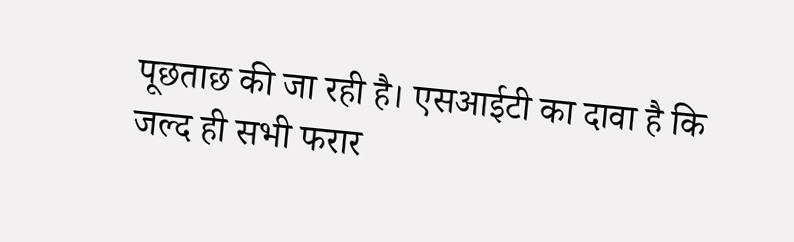पूछताछ की जा रही है। एसआईटी का दावा है कि जल्द ही सभी फरार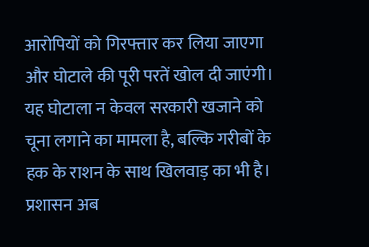आरोपियों को गिरफ्तार कर लिया जाएगा और घोटाले की पूरी परतें खोल दी जाएंगी।
यह घोटाला न केवल सरकारी खजाने को चूना लगाने का मामला है, बल्कि गरीबों के हक के राशन के साथ खिलवाड़ का भी है। प्रशासन अब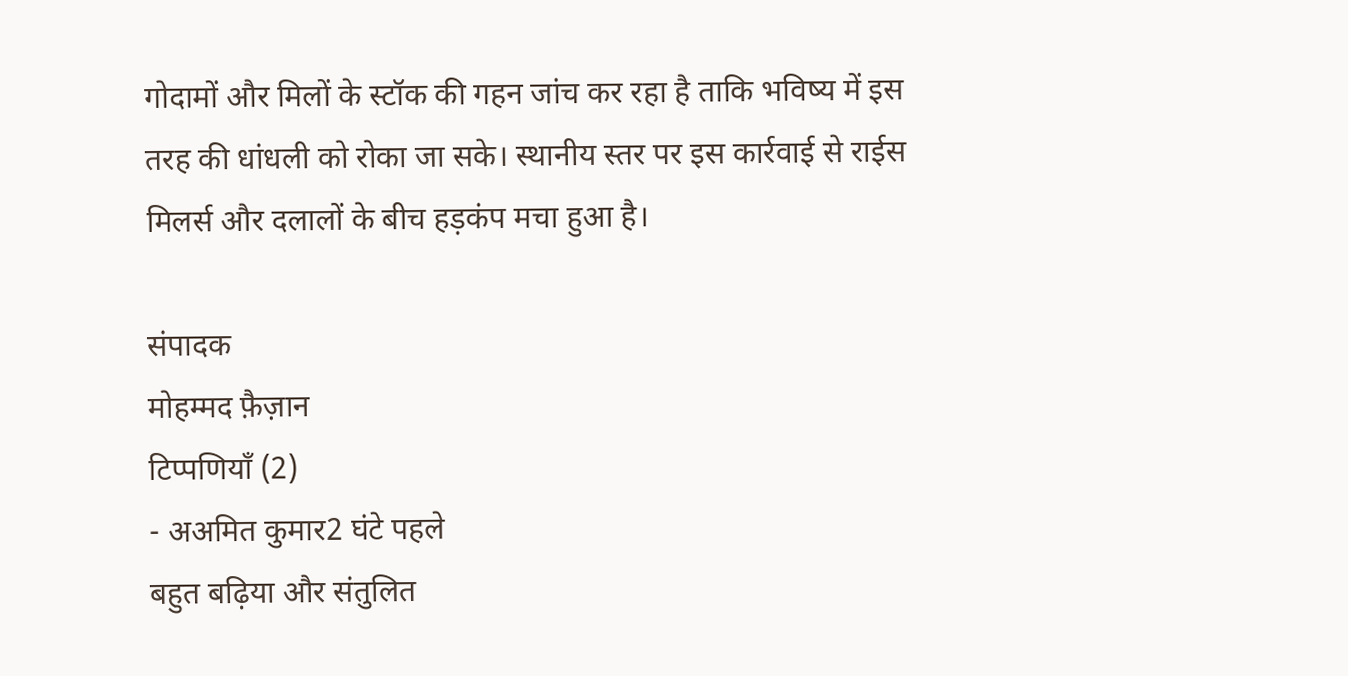गोदामों और मिलों के स्टॉक की गहन जांच कर रहा है ताकि भविष्य में इस तरह की धांधली को रोका जा सके। स्थानीय स्तर पर इस कार्रवाई से राईस मिलर्स और दलालों के बीच हड़कंप मचा हुआ है।

संपादक
मोहम्मद फ़ैज़ान
टिप्पणियाँ (2)
- अअमित कुमार2 घंटे पहले
बहुत बढ़िया और संतुलित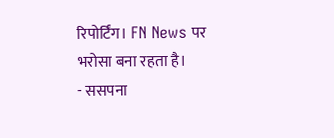रिपोर्टिंग। FN News पर भरोसा बना रहता है।
- ससपना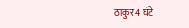ठाकुर4 घंटे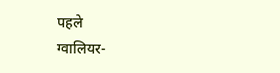पहले
ग्वालियर-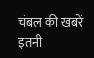चंबल की खबरें इतनी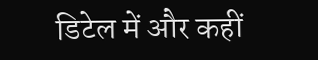डिटेल में और कहीं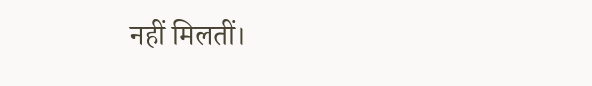नहीं मिलतीं।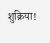शुक्रिया!